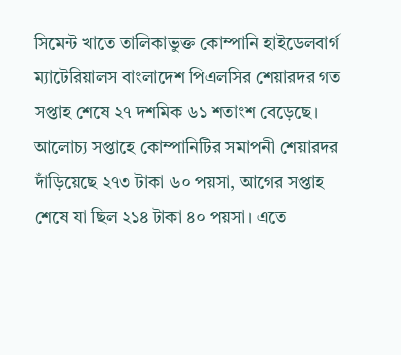সিমেন্ট খাতে তালিকাভুক্ত কোম্পানি হাইডেলবার্গ ম্যাটেরিয়ালস বাংলাদেশ পিএলসির শেয়ারদর গত সপ্তাহ শেষে ২৭ দশমিক ৬১ শতাংশ বেড়েছে। আলোচ্য সপ্তাহে কোম্পানিটির সমাপনী শেয়ারদর দাঁড়িয়েছে ২৭৩ টাকা ৬০ পয়সা, আগের সপ্তাহ শেষে যা ছিল ২১৪ টাকা ৪০ পয়সা। এতে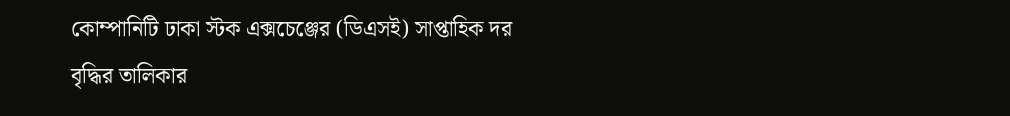কোম্পানিটি ঢাকা স্টক এক্সচেঞ্জের (ডিএসই) সাপ্তাহিক দর বৃদ্ধির তালিকার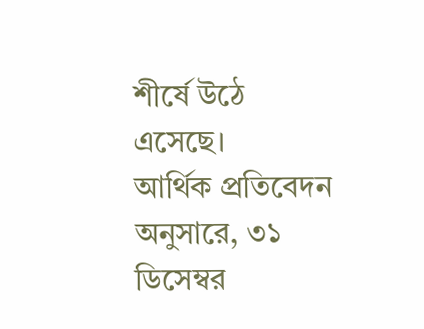শীর্ষে উঠে এসেছে।
আর্থিক প্রতিবেদন অনুসারে, ৩১ ডিসেম্বর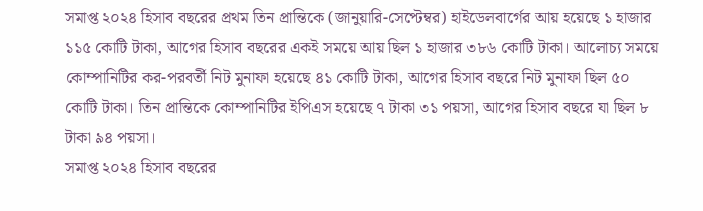সমাপ্ত ২০২৪ হিসাব বছরের প্রথম তিন প্রান্তিকে (জানুয়ারি-সেপ্টেম্বর) হাইডেলবার্গের আয় হয়েছে ১ হাজার ১১৫ কোটি টাকা, আগের হিসাব বছরের একই সময়ে আয় ছিল ১ হাজার ৩৮৬ কোটি টাকা। আলোচ্য সময়ে কোম্পানিটির কর-পরবর্তী নিট মুনাফা হয়েছে ৪১ কোটি টাকা, আগের হিসাব বছরে নিট মুনাফা ছিল ৫০ কোটি টাকা। তিন প্রান্তিকে কোম্পানিটির ইপিএস হয়েছে ৭ টাকা ৩১ পয়সা, আগের হিসাব বছরে যা ছিল ৮ টাকা ৯৪ পয়সা।
সমাপ্ত ২০২৪ হিসাব বছরের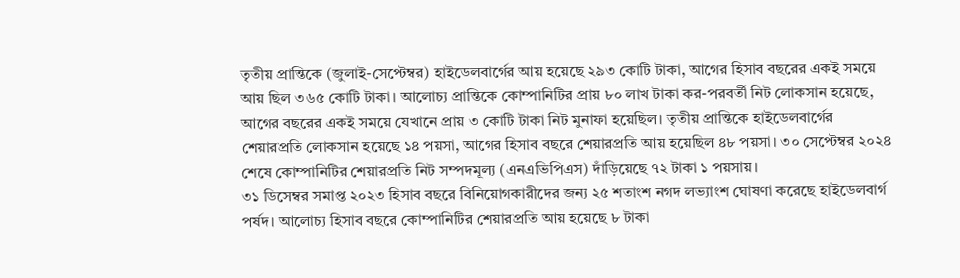তৃতীয় প্রান্তিকে (জুলাই-সেপ্টেম্বর) হাইডেলবার্গের আয় হয়েছে ২৯৩ কোটি টাকা, আগের হিসাব বছরের একই সময়ে আয় ছিল ৩৬৫ কোটি টাকা। আলোচ্য প্রান্তিকে কোম্পানিটির প্রায় ৮০ লাখ টাকা কর-পরবর্তী নিট লোকসান হয়েছে, আগের বছরের একই সময়ে যেখানে প্রায় ৩ কোটি টাকা নিট মুনাফা হয়েছিল। তৃতীয় প্রান্তিকে হাইডেলবার্গের শেয়ারপ্রতি লোকসান হয়েছে ১৪ পয়সা, আগের হিসাব বছরে শেয়ারপ্রতি আয় হয়েছিল ৪৮ পয়সা। ৩০ সেপ্টেম্বর ২০২৪ শেষে কোম্পানিটির শেয়ারপ্রতি নিট সম্পদমূল্য (এনএভিপিএস) দাঁড়িয়েছে ৭২ টাকা ১ পয়সায়।
৩১ ডিসেম্বর সমাপ্ত ২০২৩ হিসাব বছরে বিনিয়োগকারীদের জন্য ২৫ শতাংশ নগদ লভ্যাংশ ঘোষণা করেছে হাইডেলবার্গ পর্ষদ। আলোচ্য হিসাব বছরে কোম্পানিটির শেয়ারপ্রতি আয় হয়েছে ৮ টাকা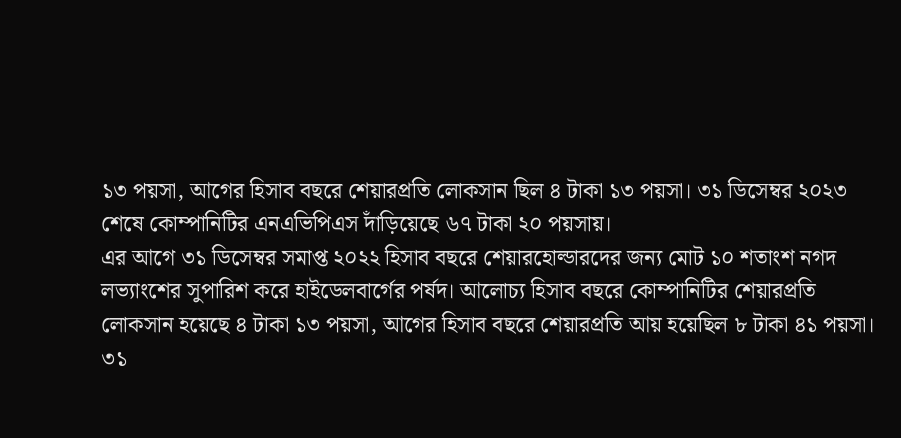১৩ পয়সা, আগের হিসাব বছরে শেয়ারপ্রতি লোকসান ছিল ৪ টাকা ১৩ পয়সা। ৩১ ডিসেম্বর ২০২৩ শেষে কোম্পানিটির এনএভিপিএস দাঁড়িয়েছে ৬৭ টাকা ২০ পয়সায়।
এর আগে ৩১ ডিসেম্বর সমাপ্ত ২০২২ হিসাব বছরে শেয়ারহোল্ডারদের জন্য মোট ১০ শতাংশ নগদ লভ্যাংশের সুপারিশ করে হাইডেলবার্গের পর্ষদ। আলোচ্য হিসাব বছরে কোম্পানিটির শেয়ারপ্রতি লোকসান হয়েছে ৪ টাকা ১৩ পয়সা, আগের হিসাব বছরে শেয়ারপ্রতি আয় হয়েছিল ৮ টাকা ৪১ পয়সা। ৩১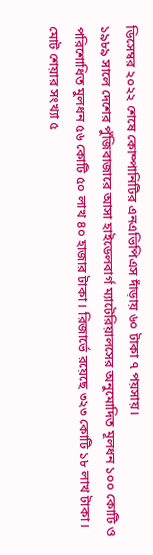ডিসেম্বর ২০২২ শেষে কোম্পানিটির এনএভিপিএস দাঁড়ায় ৬০ টাকা ৭ পয়সায়।
১৯৮৯ সালে দেশের পুঁজিবাজারে আসা হাইডেলবার্গ ম্যাটেরিয়ালসের অনুমোদিত মূলধন ১০০ কোটি ও পরিশোধিত মুলধন ৫৬ কোটি ৫০ লাখ ৪০ হাজার টাকা। রিজার্ভে রয়েছে ৩২৩ কোটি ১৮ লাখ টাকা। মোট শেয়ার সংখ্যা ৫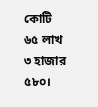কোটি ৬৫ লাখ ৩ হাজার ৫৮০।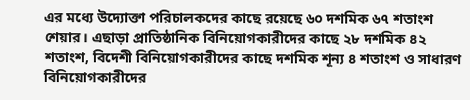এর মধ্যে উদ্যোক্তা পরিচালকদের কাছে রয়েছে ৬০ দশমিক ৬৭ শতাংশ শেয়ার। এছাড়া প্রাতিষ্ঠানিক বিনিয়োগকারীদের কাছে ২৮ দশমিক ৪২ শতাংশ, বিদেশী বিনিয়োগকারীদের কাছে দশমিক শূন্য ৪ শতাংশ ও সাধারণ বিনিয়োগকারীদের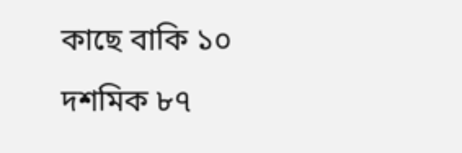কাছে বাকি ১০ দশমিক ৮৭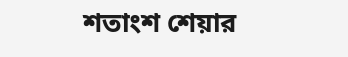শতাংশ শেয়ার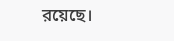রয়েছে।